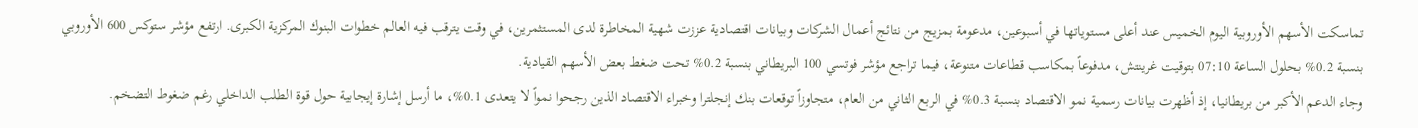تماسكت الأسهم الأوروبية اليوم الخميس عند أعلى مستوياتها في أسبوعين، مدعومة بمزيج من نتائج أعمال الشركات وبيانات اقتصادية عززت شهية المخاطرة لدى المستثمرين، في وقت يترقب فيه العالم خطوات البنوك المركزية الكبرى. ارتفع مؤشر ستوكس 600 الأوروبي بنسبة 0.2% بحلول الساعة 07:10 بتوقيت غرينتش، مدفوعاً بمكاسب قطاعات متنوعة، فيما تراجع مؤشر فوتسي 100 البريطاني بنسبة 0.2% تحت ضغط بعض الأسهم القيادية.
وجاء الدعم الأكبر من بريطانيا، إذ أظهرت بيانات رسمية نمو الاقتصاد بنسبة 0.3% في الربع الثاني من العام، متجاوزاً توقعات بنك إنجلترا وخبراء الاقتصاد الذين رجحوا نمواً لا يتعدى 0.1%، ما أرسل إشارة إيجابية حول قوة الطلب الداخلي رغم ضغوط التضخم.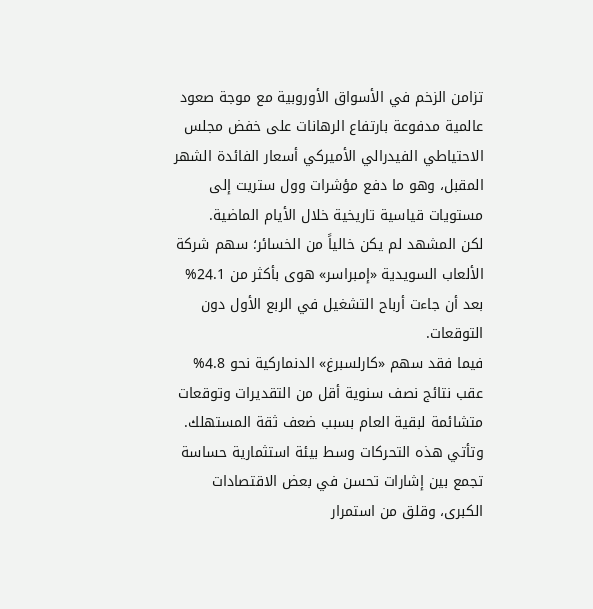تزامن الزخم في الأسواق الأوروبية مع موجة صعود عالمية مدفوعة بارتفاع الرهانات على خفض مجلس الاحتياطي الفيدرالي الأميركي أسعار الفائدة الشهر المقبل، وهو ما دفع مؤشرات وول ستريت إلى مستويات قياسية تاريخية خلال الأيام الماضية.
لكن المشهد لم يكن خالياً من الخسائر؛ سهم شركة الألعاب السويدية «إمبراسر» هوى بأكثر من 24.1% بعد أن جاءت أرباح التشغيل في الربع الأول دون التوقعات.
فيما فقد سهم «كارلسبرغ» الدنماركية نحو 4.8% عقب نتائج نصف سنوية أقل من التقديرات وتوقعات متشائمة لبقية العام بسبب ضعف ثقة المستهلك.
وتأتي هذه التحركات وسط بيئة استثمارية حساسة تجمع بين إشارات تحسن في بعض الاقتصادات الكبرى، وقلق من استمرار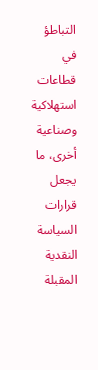التباطؤ في قطاعات استهلاكية وصناعية أخرى، ما يجعل قرارات السياسة النقدية المقبلة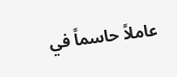عاملاً حاسماً في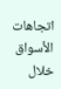اتجاهات الأسواق خلال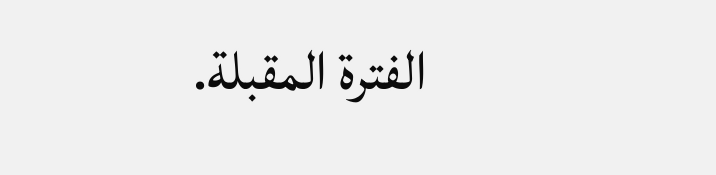الفترة المقبلة.